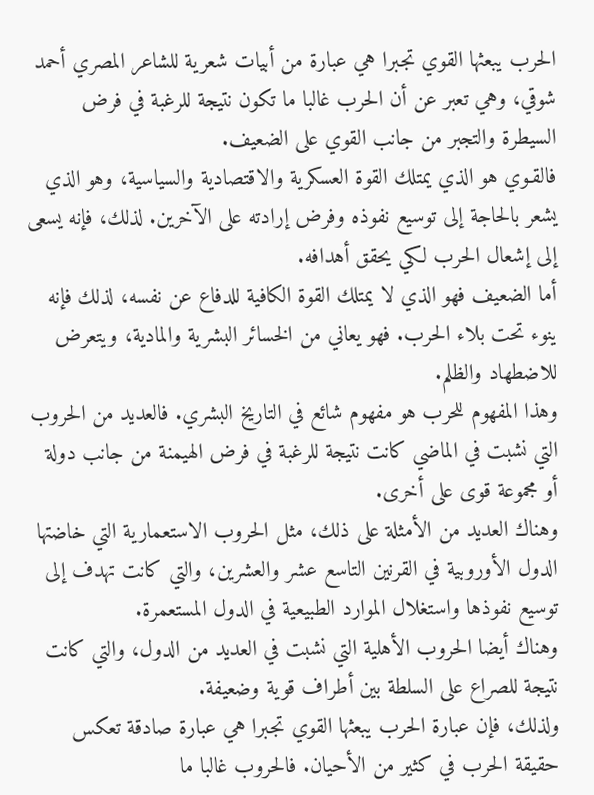الحرب يبعثها القوي تجبرا هي عبارة من أبيات شعرية للشاعر المصري أحمد شوقي، وهي تعبر عن أن الحرب غالبا ما تكون نتيجة للرغبة في فرض السيطرة والتجبر من جانب القوي على الضعيف.
فالقـوي هو الذي يمتلك القوة العسكرية والاقتصادية والسياسية، وهو الذي يشعر بالحاجة إلى توسيع نفوذه وفرض إرادته على الآخرين. لذلك، فإنه يسعى إلى إشعال الحرب لكي يحقق أهدافه.
أما الضعيف فهو الذي لا يمتلك القوة الكافية للدفاع عن نفسه، لذلك فإنه ينوء تحت بلاء الحرب. فهو يعاني من الخسائر البشرية والمادية، ويتعرض للاضطهاد والظلم.
وهذا المفهوم للحرب هو مفهوم شائع في التاريخ البشري. فالعديد من الحروب التي نشبت في الماضي كانت نتيجة للرغبة في فرض الهيمنة من جانب دولة أو مجموعة قوى على أخرى.
وهناك العديد من الأمثلة على ذلك، مثل الحروب الاستعمارية التي خاضتها الدول الأوروبية في القرنين التاسع عشر والعشرين، والتي كانت تهدف إلى توسيع نفوذها واستغلال الموارد الطبيعية في الدول المستعمرة.
وهناك أيضا الحروب الأهلية التي نشبت في العديد من الدول، والتي كانت نتيجة للصراع على السلطة بين أطراف قوية وضعيفة.
ولذلك، فإن عبارة الحرب يبعثها القوي تجبرا هي عبارة صادقة تعكس حقيقة الحرب في كثير من الأحيان. فالحروب غالبا ما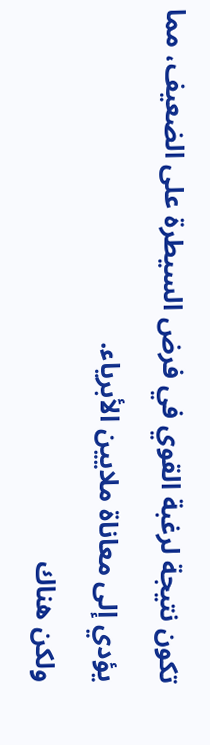تكون نتيجة لرغبة القوي في فرض السيطرة على الضعيف، مما يؤدي إلى معاناة ملايين الأبرياء.
ولكن هناك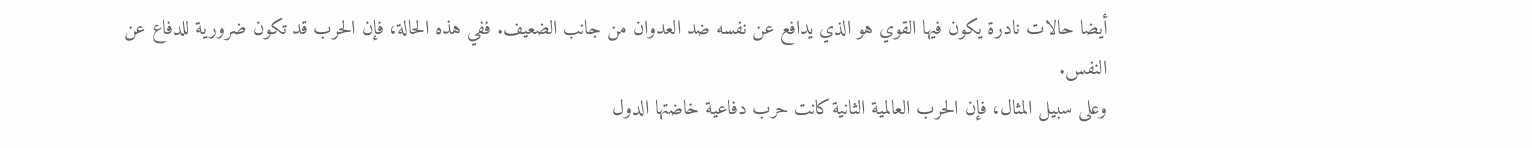أيضا حالات نادرة يكون فيها القوي هو الذي يدافع عن نفسه ضد العدوان من جانب الضعيف. ففي هذه الحالة، فإن الحرب قد تكون ضرورية للدفاع عن النفس.
وعلى سبيل المثال، فإن الحرب العالمية الثانية كانت حرب دفاعية خاضتها الدول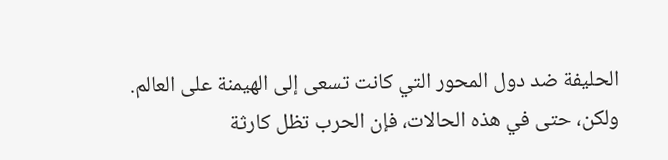الحليفة ضد دول المحور التي كانت تسعى إلى الهيمنة على العالم.
ولكن، حتى في هذه الحالات، فإن الحرب تظل كارثة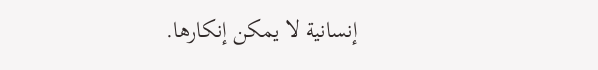إنسانية لا يمكن إنكارها.